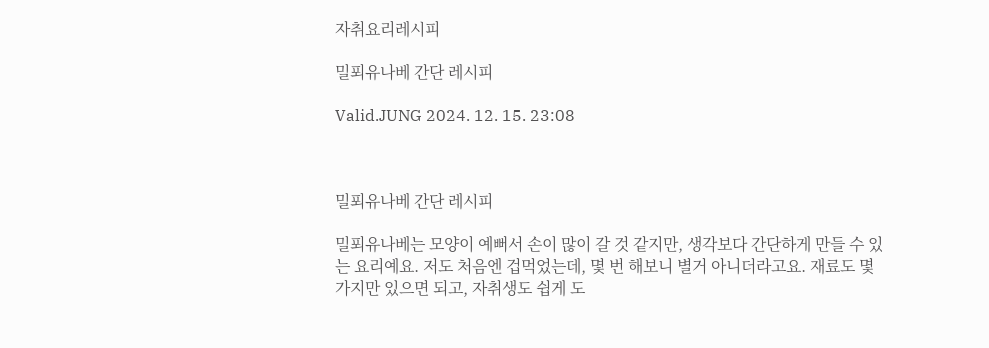자취요리레시피

밀푀유나베 간단 레시피

Valid.JUNG 2024. 12. 15. 23:08



밀푀유나베 간단 레시피

밀푀유나베는 모양이 예뻐서 손이 많이 갈 것 같지만, 생각보다 간단하게 만들 수 있는 요리예요. 저도 처음엔 겁먹었는데, 몇 번 해보니 별거 아니더라고요. 재료도 몇 가지만 있으면 되고, 자취생도 쉽게 도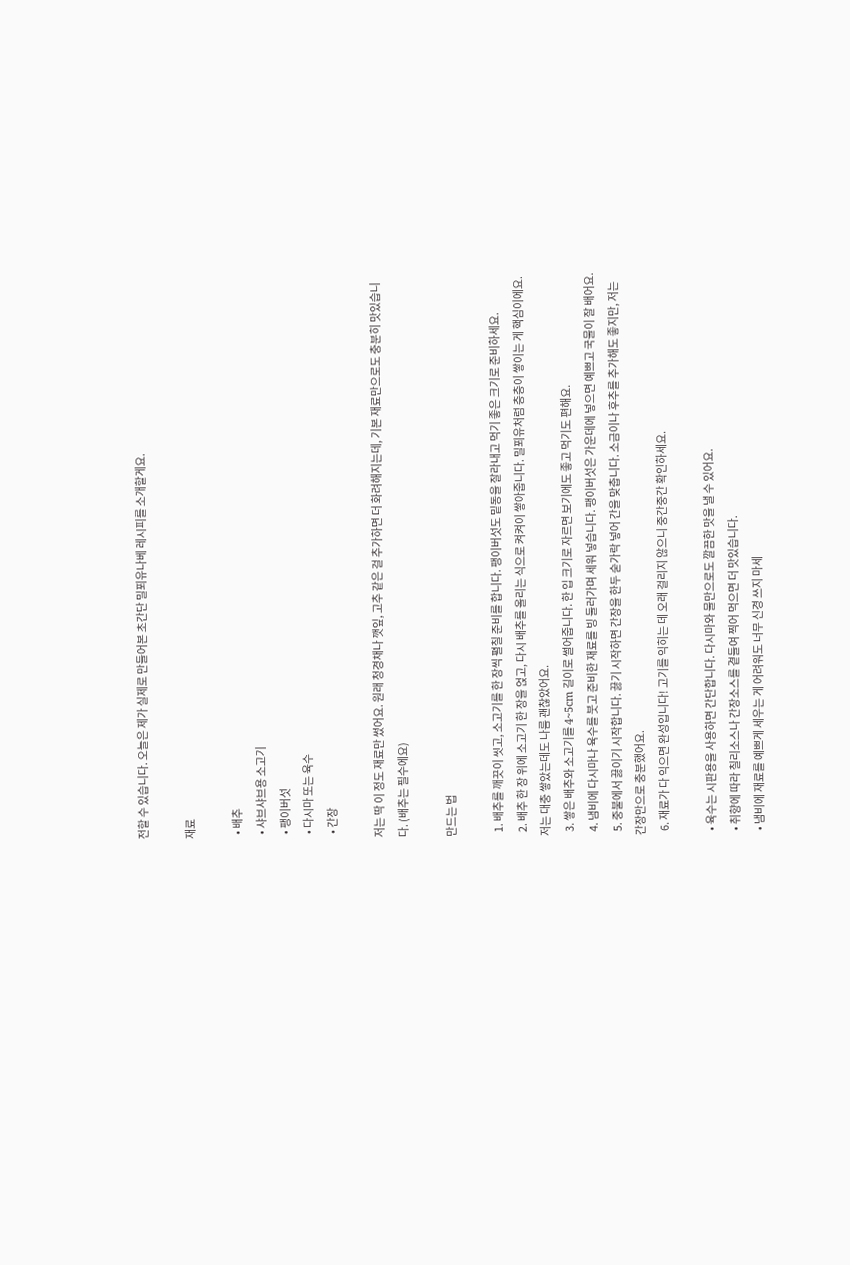전할 수 있습니다. 오늘은 제가 실제로 만들어본 초간단 밀푀유나베 레시피를 소개할게요.

재료

  • 배추
  • 샤브샤브용 소고기
  • 팽이버섯
  • 다시마 또는 육수
  • 간장

저는 딱 이 정도 재료만 썼어요. 원래 청경채나 깻잎, 고추 같은 걸 추가하면 더 화려해지는데, 기본 재료만으로도 충분히 맛있습니다. (배추는 필수에요)

만드는 법

  1. 배추를 깨끗이 씻고, 소고기를 한 장씩 펼칠 준비를 합니다. 팽이버섯도 밑동을 잘라내고 먹기 좋은 크기로 준비하세요.
  2. 배추 한 장 위에 소고기 한 장을 얹고, 다시 배추를 올리는 식으로 켜켜이 쌓아줍니다. 밀푀유처럼 층층이 쌓이는 게 핵심이에요. 저는 대충 쌓았는데도 나름 괜찮았어요.
  3. 쌓은 배추와 소고기를 4~5cm 길이로 썰어줍니다. 한 입 크기로 자르면 보기에도 좋고 먹기도 편해요.
  4. 냄비에 다시마나 육수를 붓고 준비한 재료를 빙 둘러가며 세워 넣습니다. 팽이버섯은 가운데에 넣으면 예쁘고 국물이 잘 배어요.
  5. 중불에서 끓이기 시작합니다. 끓기 시작하면 간장을 한두 숟가락 넣어 간을 맞춥니다. 소금이나 후추를 추가해도 좋지만, 저는 간장만으로 충분했어요.
  6. 재료가 다 익으면 완성입니다! 고기를 익히는 데 오래 걸리지 않으니 중간중간 확인하세요.

  • 육수는 시판용을 사용하면 간단합니다. 다시마와 물만으로도 깔끔한 맛을 낼 수 있어요.
  • 취향에 따라 칠리소스나 간장소스를 곁들여 찍어 먹으면 더 맛있습니다.
  • 냄비에 재료를 예쁘게 세우는 게 어려워도 너무 신경 쓰지 마세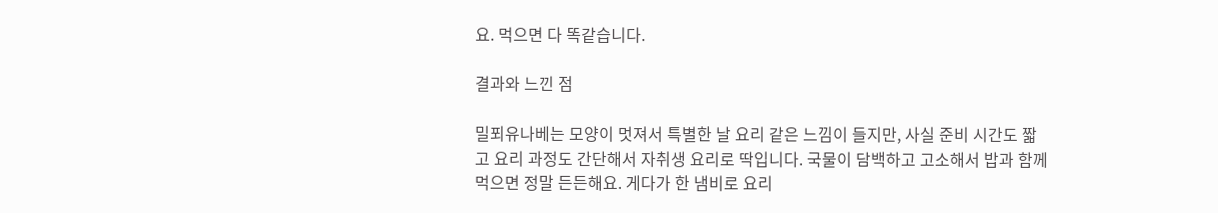요. 먹으면 다 똑같습니다.

결과와 느낀 점

밀푀유나베는 모양이 멋져서 특별한 날 요리 같은 느낌이 들지만, 사실 준비 시간도 짧고 요리 과정도 간단해서 자취생 요리로 딱입니다. 국물이 담백하고 고소해서 밥과 함께 먹으면 정말 든든해요. 게다가 한 냄비로 요리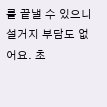를 끝낼 수 있으니 설거지 부담도 없어요. 초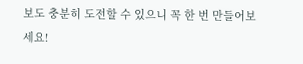보도 충분히 도전할 수 있으니 꼭 한 번 만들어보세요!